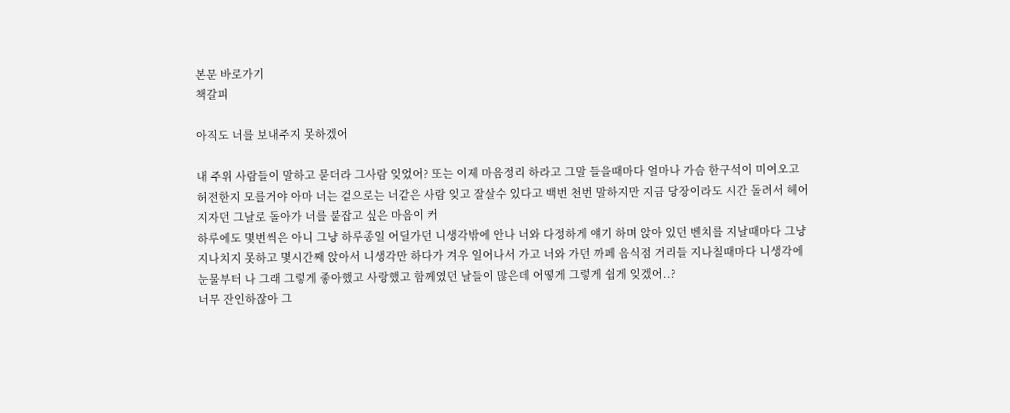본문 바로가기
책갈피

아직도 너를 보내주지 못하겠어

내 주위 사람들이 말하고 묻더라 그사람 잊었어? 또는 이제 마음정리 하라고 그말 들을때마다 얼마나 가슴 한구석이 미여오고 허전한지 모를거야 아마 너는 겉으로는 너같은 사람 잊고 잘살수 있다고 백번 천번 말하지만 지금 당장이라도 시간 돌려서 헤어지자던 그날로 돌아가 너를 붙잡고 싶은 마음이 커
하루에도 몇번씩은 아니 그냥 하루종일 어딜가던 니생각밖에 안나 너와 다정하게 얘기 하며 앉아 있던 벤치를 지날때마다 그냥 지나치지 못하고 몇시간째 앉아서 니생각만 하다가 겨우 일어나서 가고 너와 가던 까페 음식점 거리들 지나칠때마다 니생각에 눈물부터 나 그래 그렇게 좋아했고 사랑했고 함께였던 날들이 많은데 어떻게 그렇게 쉽게 잊겠어..?
너무 잔인하잖아 그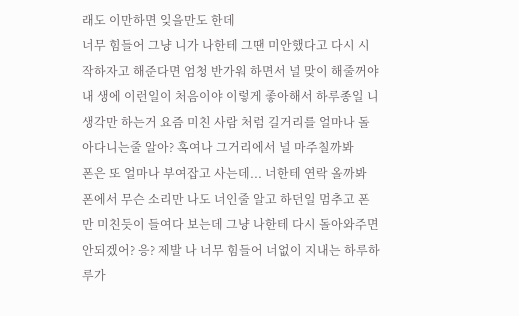래도 이만하면 잊을만도 한데
너무 힘들어 그냥 니가 나한테 그땐 미안했다고 다시 시작하자고 해준다면 엄청 반가워 하면서 널 맞이 해줄꺼야
내 생에 이런일이 처음이야 이렇게 좋아해서 하루종일 니생각만 하는거 요즘 미친 사람 처럼 길거리를 얼마나 돌아다니는줄 알아? 혹여나 그거리에서 널 마주칠까봐
폰은 또 얼마나 부여잡고 사는데... 너한테 연락 올까봐
폰에서 무슨 소리만 나도 너인줄 알고 하던일 멈추고 폰만 미친듯이 들여다 보는데 그냥 나한테 다시 돌아와주면 안되겠어? 응? 제발 나 너무 힘들어 너없이 지내는 하루하루가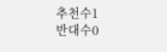추천수1
반대수0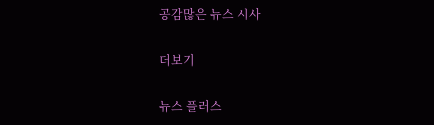공감많은 뉴스 시사

더보기

뉴스 플러스